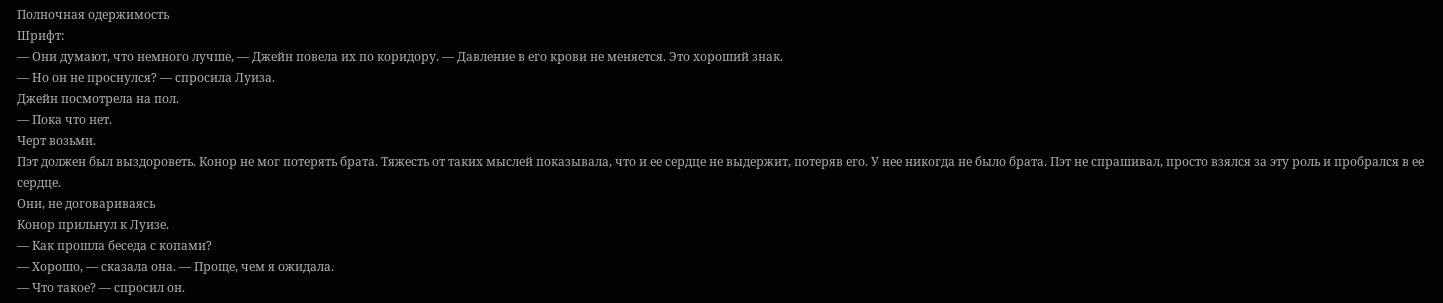Полночная одержимость
Шрифт:
— Они думают, что немного лучше, — Джейн повела их по коридору. — Давление в его крови не меняется. Это хороший знак.
— Но он не проснулся? — спросила Луиза.
Джейн посмотрела на пол.
— Пока что нет.
Черт возьми.
Пэт должен был выздороветь. Конор не мог потерять брата. Тяжесть от таких мыслей показывала, что и ее сердце не выдержит, потеряв его. У нее никогда не было брата. Пэт не спрашивал, просто взялся за эту роль и пробрался в ее сердце.
Они, не договариваясь
Конор прильнул к Луизе.
— Как прошла беседа с копами?
— Хорошо, — сказала она. — Проще, чем я ожидала.
— Что такое? — спросил он.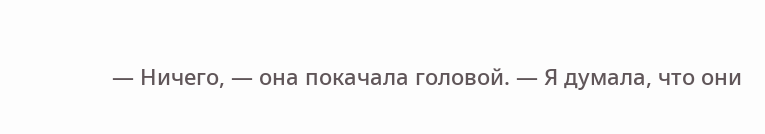— Ничего, — она покачала головой. — Я думала, что они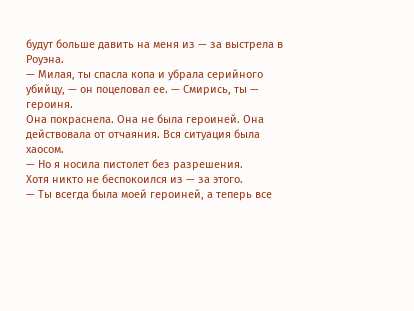будут больше давить на меня из — за выстрела в Роуэна.
— Милая, ты спасла копа и убрала серийного убийцу, — он поцеловал ее. — Смирись, ты — героиня.
Она покраснела. Она не была героиней. Она действовала от отчаяния. Вся ситуация была хаосом.
— Но я носила пистолет без разрешения.
Хотя никто не беспокоился из — за этого.
— Ты всегда была моей героиней, а теперь все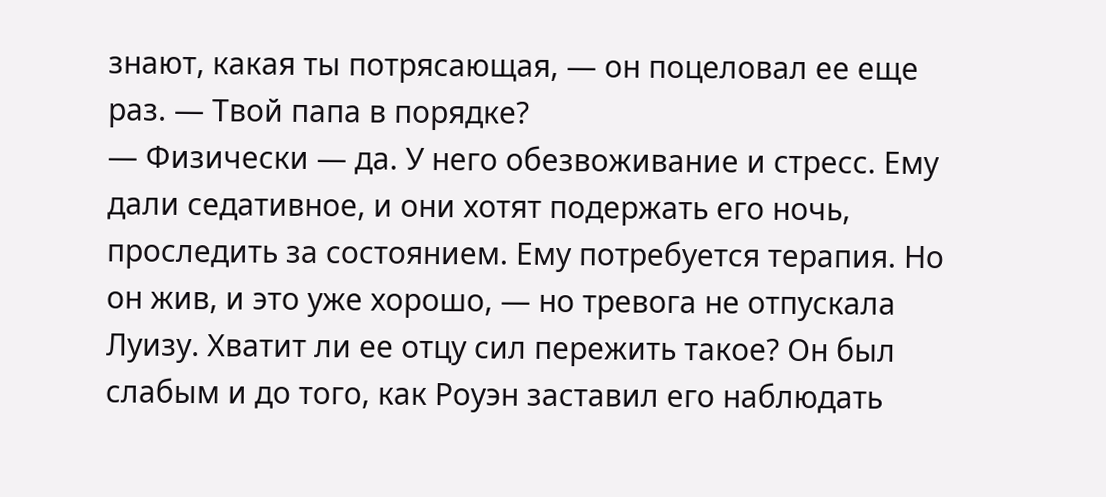знают, какая ты потрясающая, — он поцеловал ее еще раз. — Твой папа в порядке?
— Физически — да. У него обезвоживание и стресс. Ему дали седативное, и они хотят подержать его ночь, проследить за состоянием. Ему потребуется терапия. Но он жив, и это уже хорошо, — но тревога не отпускала Луизу. Хватит ли ее отцу сил пережить такое? Он был слабым и до того, как Роуэн заставил его наблюдать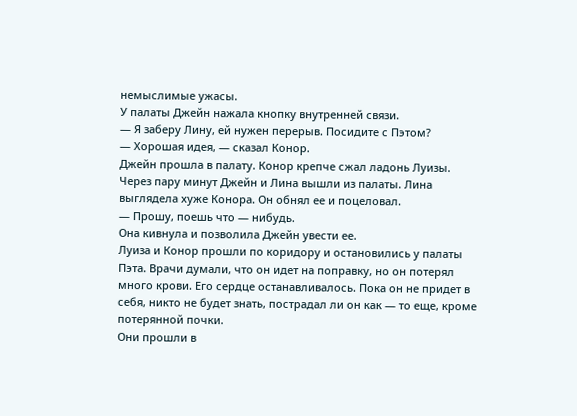немыслимые ужасы.
У палаты Джейн нажала кнопку внутренней связи.
— Я заберу Лину, ей нужен перерыв. Посидите с Пэтом?
— Хорошая идея, — сказал Конор.
Джейн прошла в палату. Конор крепче сжал ладонь Луизы. Через пару минут Джейн и Лина вышли из палаты. Лина выглядела хуже Конора. Он обнял ее и поцеловал.
— Прошу, поешь что — нибудь.
Она кивнула и позволила Джейн увести ее.
Луиза и Конор прошли по коридору и остановились у палаты Пэта. Врачи думали, что он идет на поправку, но он потерял много крови. Его сердце останавливалось. Пока он не придет в себя, никто не будет знать, пострадал ли он как — то еще, кроме потерянной почки.
Они прошли в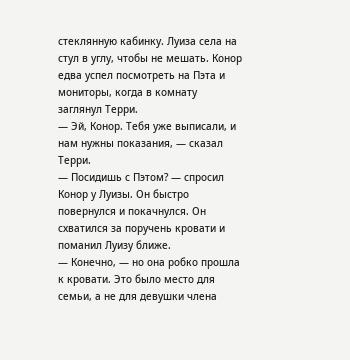стеклянную кабинку. Луиза села на стул в углу, чтобы не мешать. Конор едва успел посмотреть на Пэта и мониторы, когда в комнату заглянул Терри.
— Эй, Конор. Тебя уже выписали, и нам нужны показания, — сказал Терри.
— Посидишь с Пэтом? — спросил Конор у Луизы. Он быстро повернулся и покачнулся. Он схватился за поручень кровати и поманил Луизу ближе.
— Конечно, — но она робко прошла к кровати. Это было место для семьи, а не для девушки члена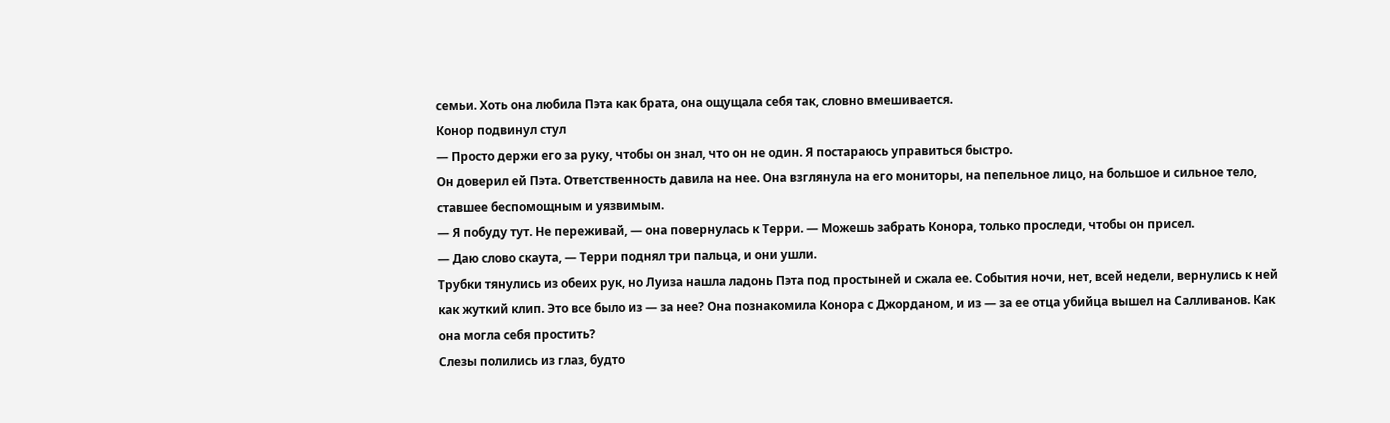семьи. Хоть она любила Пэта как брата, она ощущала себя так, словно вмешивается.
Конор подвинул стул
— Просто держи его за руку, чтобы он знал, что он не один. Я постараюсь управиться быстро.
Он доверил ей Пэта. Ответственность давила на нее. Она взглянула на его мониторы, на пепельное лицо, на большое и сильное тело, ставшее беспомощным и уязвимым.
— Я побуду тут. Не переживай, — она повернулась к Терри. — Можешь забрать Конора, только проследи, чтобы он присел.
— Даю слово скаута, — Терри поднял три пальца, и они ушли.
Трубки тянулись из обеих рук, но Луиза нашла ладонь Пэта под простыней и сжала ее. События ночи, нет, всей недели, вернулись к ней как жуткий клип. Это все было из — за нее? Она познакомила Конора с Джорданом, и из — за ее отца убийца вышел на Салливанов. Как она могла себя простить?
Слезы полились из глаз, будто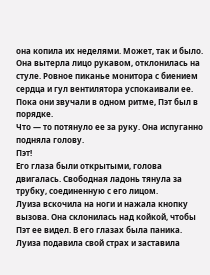она копила их неделями. Может, так и было. Она вытерла лицо рукавом, отклонилась на стуле. Ровное пиканье монитора с биением сердца и гул вентилятора успокаивали ее. Пока они звучали в одном ритме, Пэт был в порядке.
Что — то потянуло ее за руку. Она испуганно подняла голову.
Пэт!
Его глаза были открытыми, голова двигалась. Свободная ладонь тянула за трубку, соединенную с его лицом.
Луиза вскочила на ноги и нажала кнопку вызова. Она склонилась над койкой, чтобы Пэт ее видел. В его глазах была паника.
Луиза подавила свой страх и заставила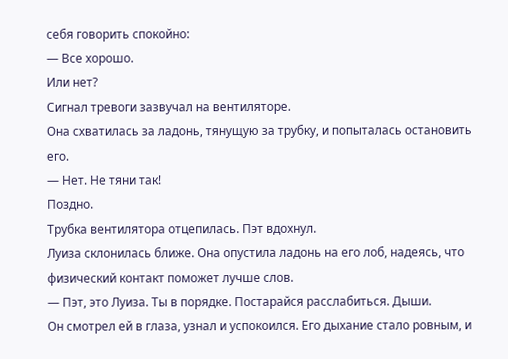себя говорить спокойно:
— Все хорошо.
Или нет?
Сигнал тревоги зазвучал на вентиляторе.
Она схватилась за ладонь, тянущую за трубку, и попыталась остановить его.
— Нет. Не тяни так!
Поздно.
Трубка вентилятора отцепилась. Пэт вдохнул.
Луиза склонилась ближе. Она опустила ладонь на его лоб, надеясь, что физический контакт поможет лучше слов.
— Пэт, это Луиза. Ты в порядке. Постарайся расслабиться. Дыши.
Он смотрел ей в глаза, узнал и успокоился. Его дыхание стало ровным, и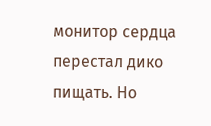монитор сердца перестал дико пищать. Но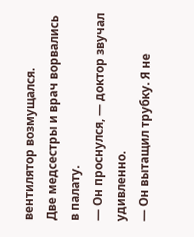вентилятор возмущался.
Две медсестры и врач ворвались в палату.
— Он проснулся, — доктор звучал удивленно.
— Он вытащил трубку. Я не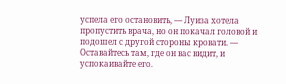успела его остановить, — Луиза хотела пропустить врача, но он покачал головой и подошел с другой стороны кровати. — Оставайтесь там, где он вас видит, и успокаивайте его.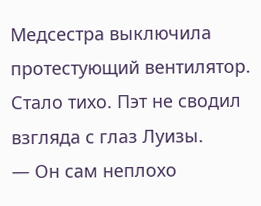Медсестра выключила протестующий вентилятор. Стало тихо. Пэт не сводил взгляда с глаз Луизы.
— Он сам неплохо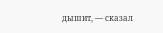дышит, — сказал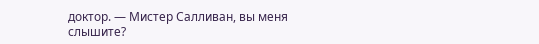доктор. — Мистер Салливан, вы меня слышите?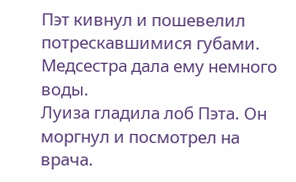Пэт кивнул и пошевелил потрескавшимися губами. Медсестра дала ему немного воды.
Луиза гладила лоб Пэта. Он моргнул и посмотрел на врача.